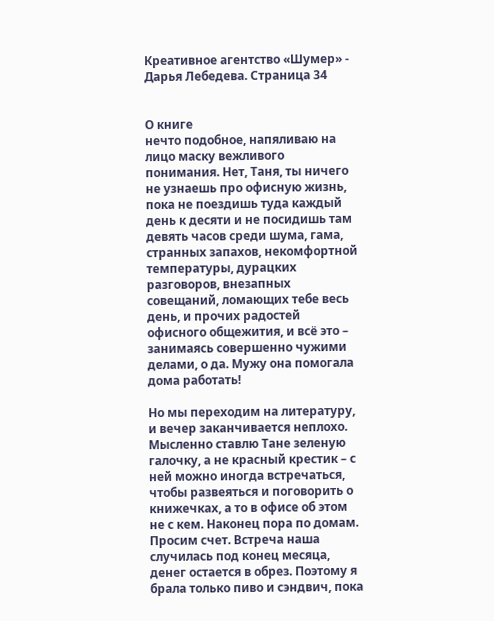Креативное агентство «Шумер» - Дарья Лебедева. Страница 34


О книге
нечто подобное, напяливаю на лицо маску вежливого понимания. Нет, Таня, ты ничего не узнаешь про офисную жизнь, пока не поездишь туда каждый день к десяти и не посидишь там девять часов среди шума, гама, странных запахов, некомфортной температуры, дурацких разговоров, внезапных совещаний, ломающих тебе весь день, и прочих радостей офисного общежития, и всё это – занимаясь совершенно чужими делами, о да. Мужу она помогала дома работать!

Но мы переходим на литературу, и вечер заканчивается неплохо. Мысленно ставлю Тане зеленую галочку, а не красный крестик – с ней можно иногда встречаться, чтобы развеяться и поговорить о книжечках, а то в офисе об этом не с кем. Наконец пора по домам. Просим счет. Встреча наша случилась под конец месяца, денег остается в обрез. Поэтому я брала только пиво и сэндвич, пока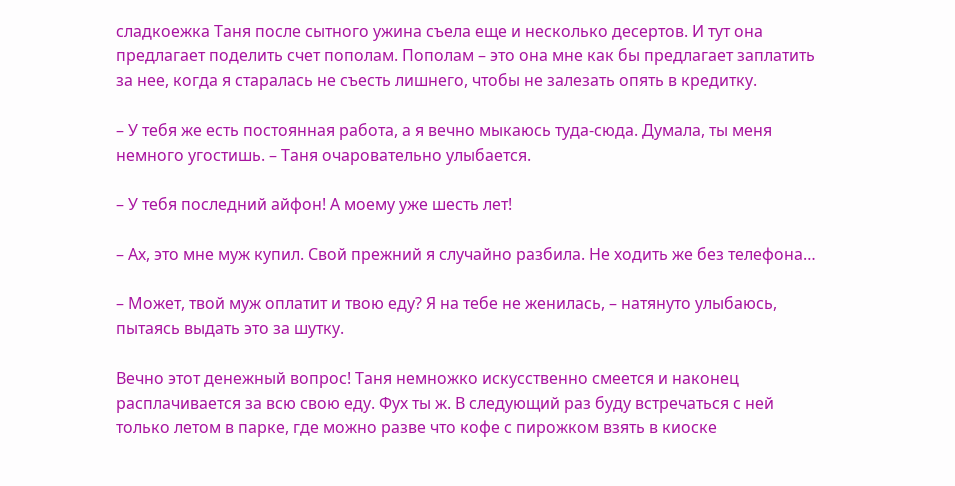сладкоежка Таня после сытного ужина съела еще и несколько десертов. И тут она предлагает поделить счет пополам. Пополам – это она мне как бы предлагает заплатить за нее, когда я старалась не съесть лишнего, чтобы не залезать опять в кредитку.

– У тебя же есть постоянная работа, а я вечно мыкаюсь туда-сюда. Думала, ты меня немного угостишь. – Таня очаровательно улыбается.

– У тебя последний айфон! А моему уже шесть лет!

– Ах, это мне муж купил. Свой прежний я случайно разбила. Не ходить же без телефона…

– Может, твой муж оплатит и твою еду? Я на тебе не женилась, – натянуто улыбаюсь, пытаясь выдать это за шутку.

Вечно этот денежный вопрос! Таня немножко искусственно смеется и наконец расплачивается за всю свою еду. Фух ты ж. В следующий раз буду встречаться с ней только летом в парке, где можно разве что кофе с пирожком взять в киоске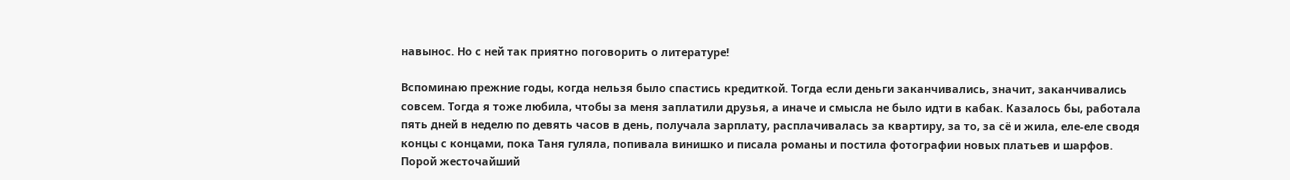навынос. Но с ней так приятно поговорить о литературе!

Вспоминаю прежние годы, когда нельзя было спастись кредиткой. Тогда если деньги заканчивались, значит, заканчивались совсем. Тогда я тоже любила, чтобы за меня заплатили друзья, а иначе и смысла не было идти в кабак. Казалось бы, работала пять дней в неделю по девять часов в день, получала зарплату, расплачивалась за квартиру, за то, за сё и жила, еле-еле сводя концы с концами, пока Таня гуляла, попивала винишко и писала романы и постила фотографии новых платьев и шарфов. Порой жесточайший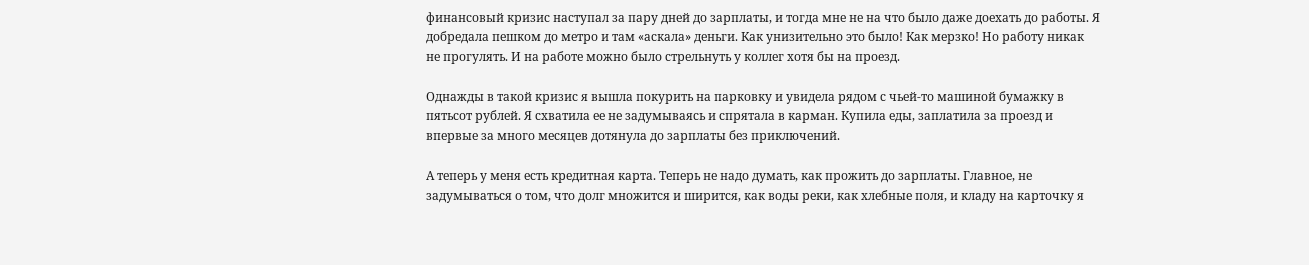финансовый кризис наступал за пару дней до зарплаты, и тогда мне не на что было даже доехать до работы. Я добредала пешком до метро и там «аскала» деньги. Как унизительно это было! Как мерзко! Но работу никак не прогулять. И на работе можно было стрельнуть у коллег хотя бы на проезд.

Однажды в такой кризис я вышла покурить на парковку и увидела рядом с чьей‐то машиной бумажку в пятьсот рублей. Я схватила ее не задумываясь и спрятала в карман. Купила еды, заплатила за проезд и впервые за много месяцев дотянула до зарплаты без приключений.

А теперь у меня есть кредитная карта. Теперь не надо думать, как прожить до зарплаты. Главное, не задумываться о том, что долг множится и ширится, как воды реки, как хлебные поля, и кладу на карточку я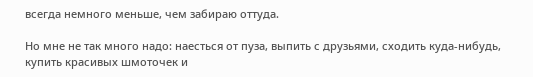всегда немного меньше, чем забираю оттуда.

Но мне не так много надо: наесться от пуза, выпить с друзьями, сходить куда‐нибудь, купить красивых шмоточек и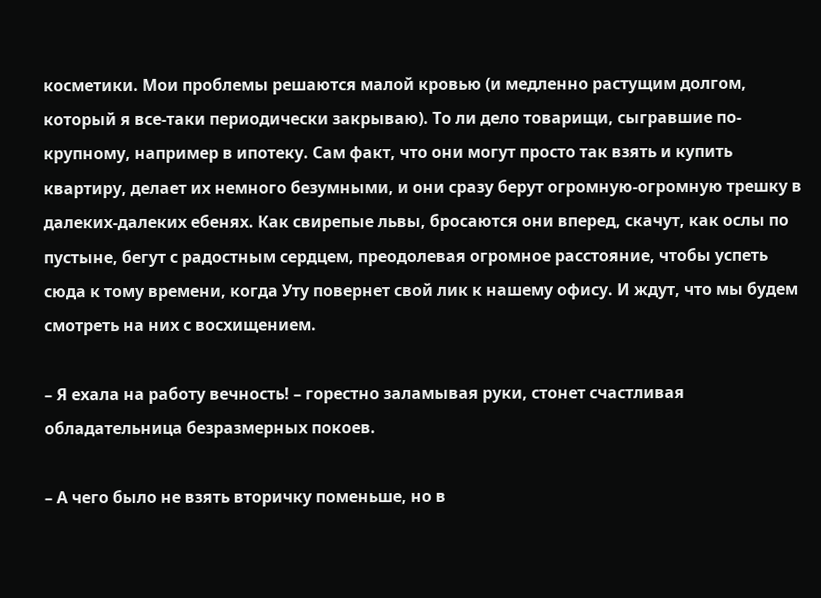косметики. Мои проблемы решаются малой кровью (и медленно растущим долгом, который я все‐таки периодически закрываю). То ли дело товарищи, сыгравшие по-крупному, например в ипотеку. Сам факт, что они могут просто так взять и купить квартиру, делает их немного безумными, и они сразу берут огромную-огромную трешку в далеких-далеких ебенях. Как свирепые львы, бросаются они вперед, скачут, как ослы по пустыне, бегут с радостным сердцем, преодолевая огромное расстояние, чтобы успеть сюда к тому времени, когда Уту повернет свой лик к нашему офису. И ждут, что мы будем смотреть на них с восхищением.

– Я ехала на работу вечность! – горестно заламывая руки, стонет счастливая обладательница безразмерных покоев.

– А чего было не взять вторичку поменьше, но в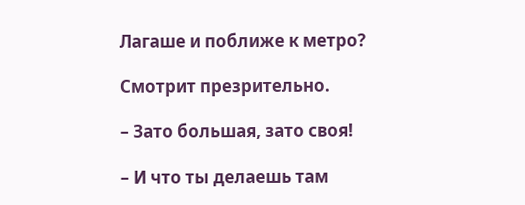Лагаше и поближе к метро?

Смотрит презрительно.

– Зато большая, зато своя!

– И что ты делаешь там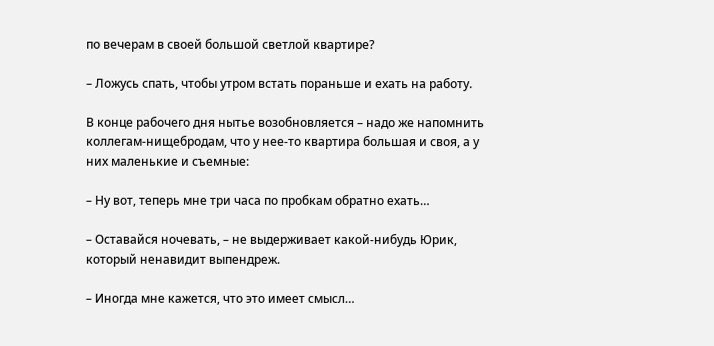по вечерам в своей большой светлой квартире?

– Ложусь спать, чтобы утром встать пораньше и ехать на работу.

В конце рабочего дня нытье возобновляется – надо же напомнить коллегам-нищебродам, что у нее‐то квартира большая и своя, а у них маленькие и съемные:

– Ну вот, теперь мне три часа по пробкам обратно ехать…

– Оставайся ночевать, – не выдерживает какой‐нибудь Юрик, который ненавидит выпендреж.

– Иногда мне кажется, что это имеет смысл…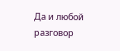Да и любой разговор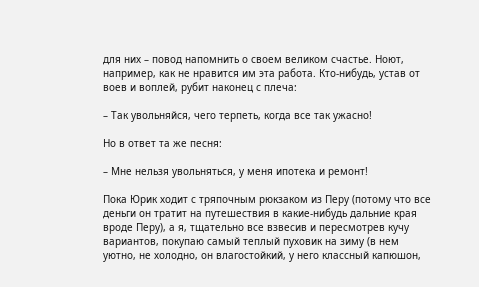для них – повод напомнить о своем великом счастье. Ноют, например, как не нравится им эта работа. Кто‐нибудь, устав от воев и воплей, рубит наконец с плеча:

– Так увольняйся, чего терпеть, когда все так ужасно!

Но в ответ та же песня:

– Мне нельзя увольняться, у меня ипотека и ремонт!

Пока Юрик ходит с тряпочным рюкзаком из Перу (потому что все деньги он тратит на путешествия в какие‐нибудь дальние края вроде Перу), а я, тщательно все взвесив и пересмотрев кучу вариантов, покупаю самый теплый пуховик на зиму (в нем уютно, не холодно, он влагостойкий, у него классный капюшон,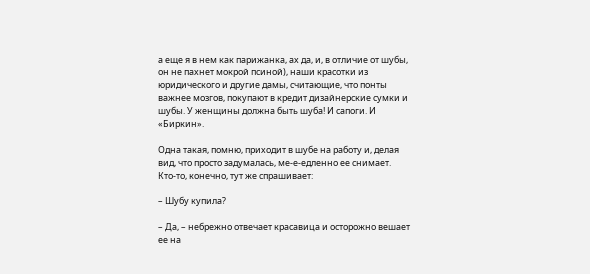а еще я в нем как парижанка, ах да, и, в отличие от шубы, он не пахнет мокрой псиной), наши красотки из юридического и другие дамы, считающие, что понты важнее мозгов, покупают в кредит дизайнерские сумки и шубы. У женщины должна быть шуба! И сапоги. И «Биркин».

Одна такая, помню, приходит в шубе на работу и, делая вид, что просто задумалась, ме-е-едленно ее снимает. Кто‐то, конечно, тут же спрашивает:

– Шубу купила?

– Да, – небрежно отвечает красавица и осторожно вешает ее на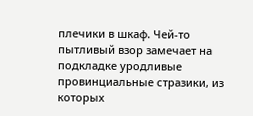плечики в шкаф. Чей‐то пытливый взор замечает на подкладке уродливые провинциальные стразики, из которых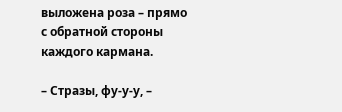выложена роза – прямо с обратной стороны каждого кармана.

– Стразы, фу-у-у, –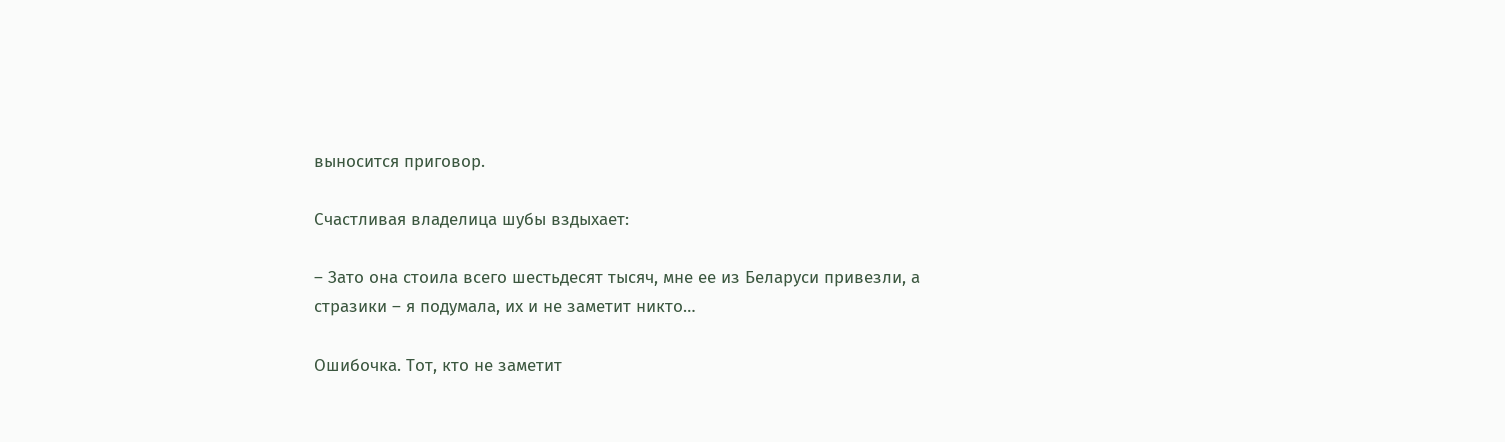выносится приговор.

Счастливая владелица шубы вздыхает:

– Зато она стоила всего шестьдесят тысяч, мне ее из Беларуси привезли, а стразики – я подумала, их и не заметит никто…

Ошибочка. Тот, кто не заметит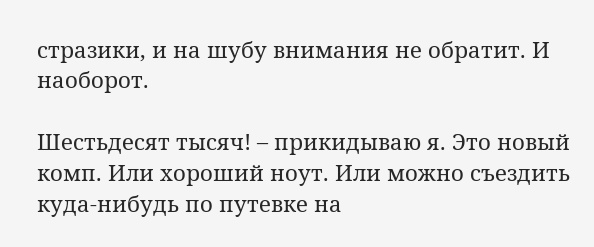стразики, и на шубу внимания не обратит. И наоборот.

Шестьдесят тысяч! – прикидываю я. Это новый комп. Или хороший ноут. Или можно съездить куда‐нибудь по путевке на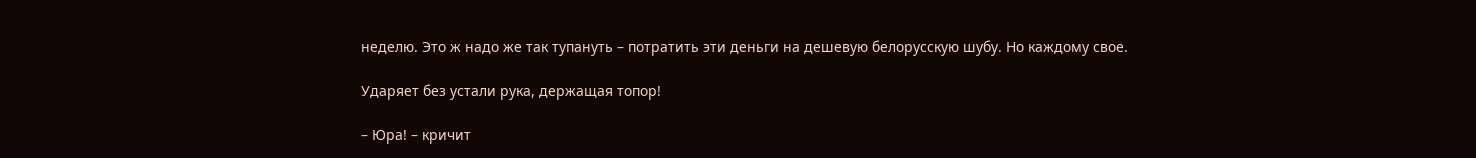неделю. Это ж надо же так тупануть – потратить эти деньги на дешевую белорусскую шубу. Но каждому свое.

Ударяет без устали рука, держащая топор!

– Юра! – кричит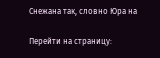Снежана так, словно Юра на

Перейти на страницу: